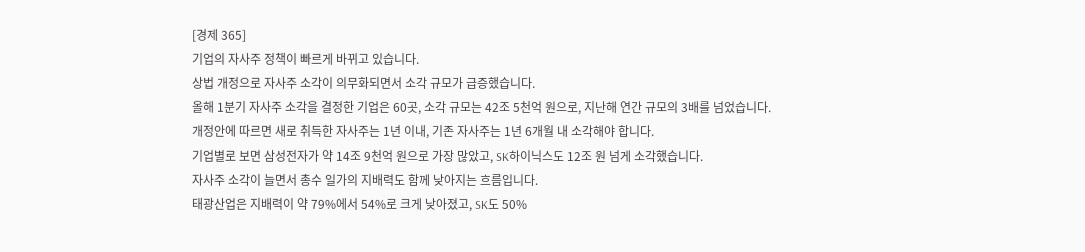[경제 365]
기업의 자사주 정책이 빠르게 바뀌고 있습니다.
상법 개정으로 자사주 소각이 의무화되면서 소각 규모가 급증했습니다.
올해 1분기 자사주 소각을 결정한 기업은 60곳, 소각 규모는 42조 5천억 원으로, 지난해 연간 규모의 3배를 넘었습니다.
개정안에 따르면 새로 취득한 자사주는 1년 이내, 기존 자사주는 1년 6개월 내 소각해야 합니다.
기업별로 보면 삼성전자가 약 14조 9천억 원으로 가장 많았고, SK하이닉스도 12조 원 넘게 소각했습니다.
자사주 소각이 늘면서 총수 일가의 지배력도 함께 낮아지는 흐름입니다.
태광산업은 지배력이 약 79%에서 54%로 크게 낮아졌고, SK도 50%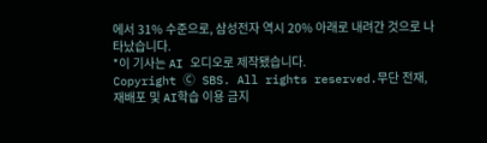에서 31% 수준으로, 삼성전자 역시 20% 아래로 내려간 것으로 나타났습니다.
*이 기사는 AI 오디오로 제작됐습니다.
Copyright Ⓒ SBS. All rights reserved.무단 전재, 재배포 및 AI학습 이용 금지